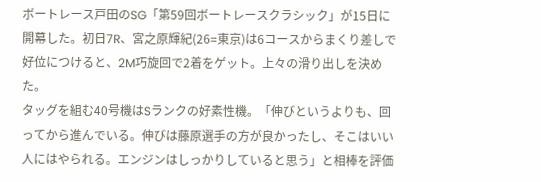ボートレース戸田のSG「第59回ボートレースクラシック」が15日に開幕した。初日7R、宮之原輝紀(26=東京)は6コースからまくり差しで好位につけると、2M巧旋回で2着をゲット。上々の滑り出しを決めた。
タッグを組む40号機はSランクの好素性機。「伸びというよりも、回ってから進んでいる。伸びは藤原選手の方が良かったし、そこはいい人にはやられる。エンジンはしっかりしていると思う」と相棒を評価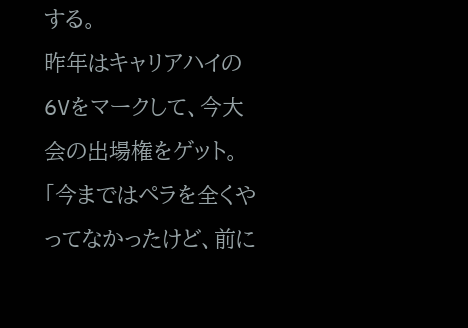する。
昨年はキャリアハイの6Vをマークして、今大会の出場権をゲット。「今まではペラを全くやってなかったけど、前に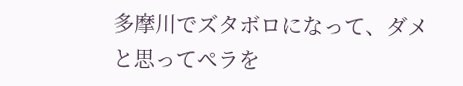多摩川でズタボロになって、ダメと思ってペラを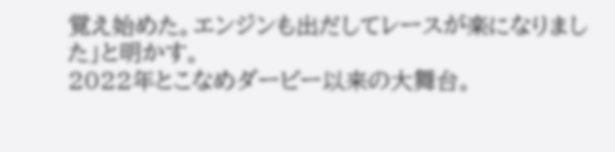覚え始めた。エンジンも出だしてレースが楽になりました」と明かす。
2022年とこなめダービー以来の大舞台。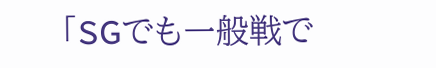「SGでも一般戦で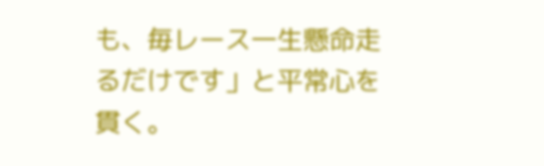も、毎レース一生懸命走るだけです」と平常心を貫く。